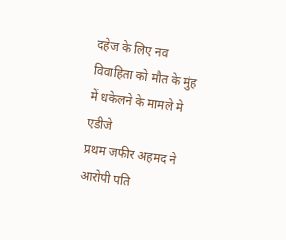दहेज के लिए नव विवाहिता को मौत के मुंह में धकेलने के मामले मे एडीजे
प्रथम जफीर अहमद ने आरोपी पति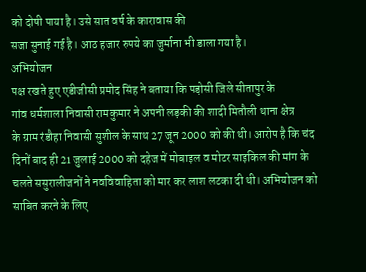को दोषी पाया है। उसे सात वर्ष के कारावास की
सजा सुनाई गई है। आठ हजार रुपये का जुर्माना भी डाला गया है।
अभियोजन
पक्ष रखते हुए एडीजीसी प्रमोद सिंह ने बताया कि पड़ोसी जिले सीतापुर के
गांव धर्मशाला निवासी रामकुमार ने अपनी लड़की की शादी मितौली थाना क्षेत्र
के ग्राम रंडौहा निवासी सुशील के साथ 27 जून 2000 को की थी। आरोप है कि चंद
दिनों बाद ही 21 जुलाई 2000 को दहेज में मोबाइल व मोटर साइकिल की मांग के
चलते ससुरालीजनों ने नवविवाहिता को मार कर लाश लटका दी थी। अभियोजन को
साबित करने के लिए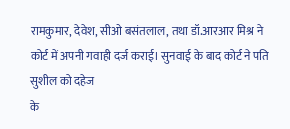रामकुमार, देवेश, सीओ बसंतलाल, तथा डॉ.आरआर मिश्र ने
कोर्ट में अपनी गवाही दर्ज कराई। सुनवाई के बाद कोर्ट ने पति सुशील को दहेज
के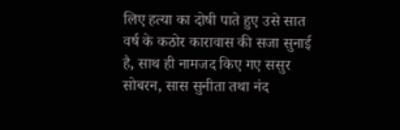लिए हत्या का दोषी पाते हुए उसे सात वर्ष के कठोर कारावास की सजा सुनाई
है, साथ ही नामजद किए गए ससुर सोबरन, सास सुनीता तथा नंद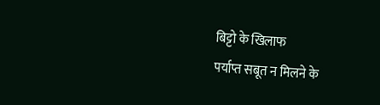बिट्टो के खिलाफ
पर्याप्त सबूत न मिलने के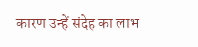कारण उन्हें संदेह का लाभ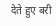देते हुए बरी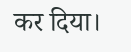कर दिया।